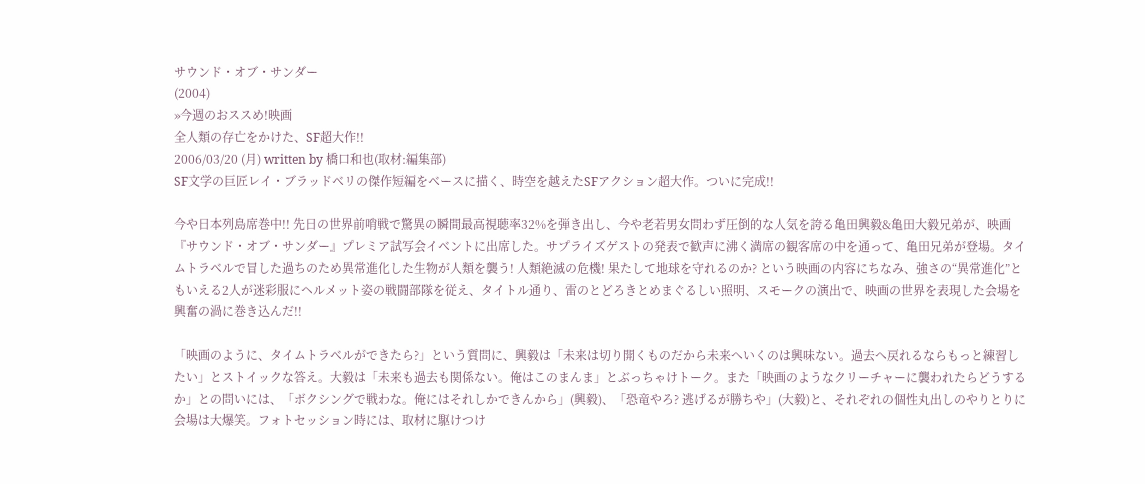サウンド・オブ・サンダー
(2004)
»今週のおススめ!映画
全人類の存亡をかけた、SF超大作!!
2006/03/20 (月) written by 橋口和也(取材:編集部)
SF文学の巨匠レイ・ブラッドベリの傑作短編をベースに描く、時空を越えたSFアクション超大作。ついに完成!!

今や日本列島席巻中!! 先日の世界前哨戦で驚異の瞬間最高視聴率32%を弾き出し、今や老若男女問わず圧倒的な人気を誇る亀田興毅&亀田大毅兄弟が、映画『サウンド・オブ・サンダー』プレミア試写会イベントに出席した。サプライズゲストの発表で歓声に沸く満席の観客席の中を通って、亀田兄弟が登場。タイムトラベルで冒した過ちのため異常進化した生物が人類を襲う! 人類絶滅の危機! 果たして地球を守れるのか? という映画の内容にちなみ、強さの“異常進化”ともいえる2人が迷彩服にヘルメット姿の戦闘部隊を従え、タイトル通り、雷のとどろきとめまぐるしい照明、スモークの演出で、映画の世界を表現した会場を興奮の渦に巻き込んだ!!

「映画のように、タイムトラベルができたら?」という質問に、興毅は「未来は切り開くものだから未来へいくのは興味ない。過去へ戻れるならもっと練習したい」とストイックな答え。大毅は「未来も過去も関係ない。俺はこのまんま」とぶっちゃけトーク。また「映画のようなクリーチャーに襲われたらどうするか」との問いには、「ボクシングで戦わな。俺にはそれしかできんから」(興毅)、「恐竜やろ? 逃げるが勝ちや」(大毅)と、それぞれの個性丸出しのやりとりに会場は大爆笑。フォトセッション時には、取材に駆けつけ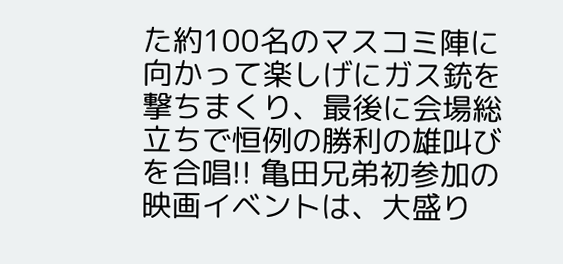た約100名のマスコミ陣に向かって楽しげにガス銃を撃ちまくり、最後に会場総立ちで恒例の勝利の雄叫びを合唱!! 亀田兄弟初参加の映画イベントは、大盛り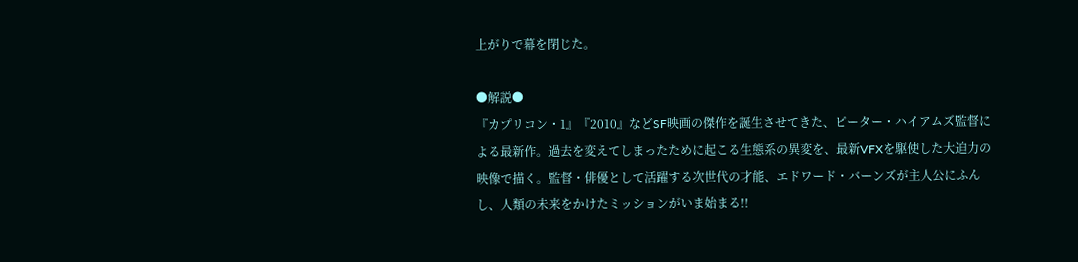上がりで幕を閉じた。

●解説●
『カプリコン・1』『2010』などSF映画の傑作を誕生させてきた、ピーター・ハイアムズ監督による最新作。過去を変えてしまったために起こる生態系の異変を、最新VFXを駆使した大迫力の映像で描く。監督・俳優として活躍する次世代の才能、エドワード・バーンズが主人公にふんし、人類の未来をかけたミッションがいま始まる!!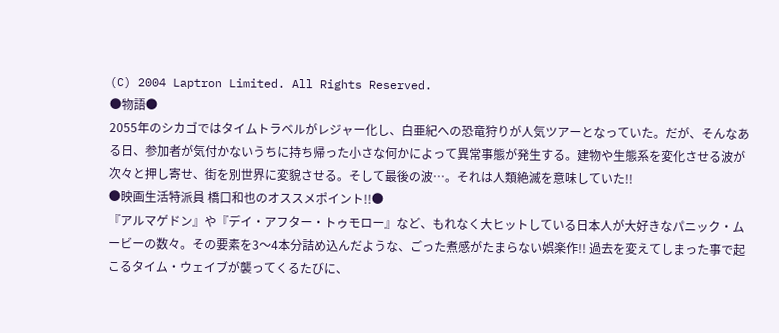(C) 2004 Laptron Limited. All Rights Reserved.
●物語●
2055年のシカゴではタイムトラベルがレジャー化し、白亜紀への恐竜狩りが人気ツアーとなっていた。だが、そんなある日、参加者が気付かないうちに持ち帰った小さな何かによって異常事態が発生する。建物や生態系を変化させる波が次々と押し寄せ、街を別世界に変貌させる。そして最後の波…。それは人類絶滅を意味していた!!
●映画生活特派員 橋口和也のオススメポイント!!●
『アルマゲドン』や『デイ・アフター・トゥモロー』など、もれなく大ヒットしている日本人が大好きなパニック・ムービーの数々。その要素を3〜4本分詰め込んだような、ごった煮感がたまらない娯楽作!! 過去を変えてしまった事で起こるタイム・ウェイブが襲ってくるたびに、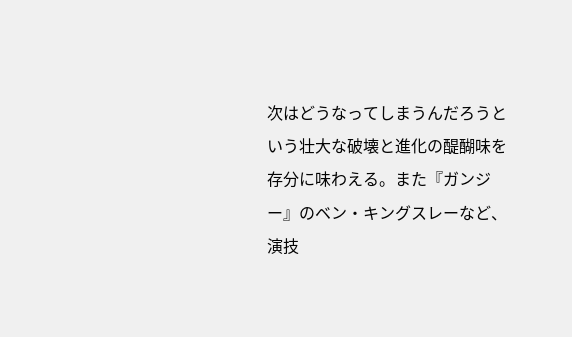次はどうなってしまうんだろうという壮大な破壊と進化の醍醐味を存分に味わえる。また『ガンジー』のベン・キングスレーなど、演技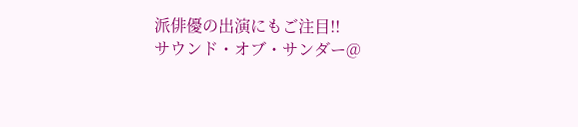派俳優の出演にもご注目!!
サウンド・オブ・サンダー@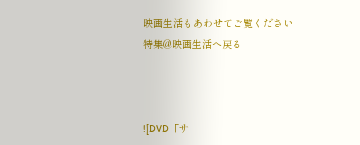映画生活もあわせてご覧ください
特集@映画生活へ戻る



![DVD「サ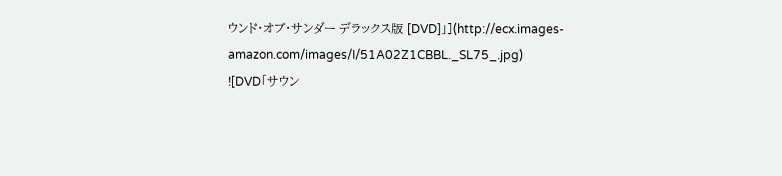ウンド・オブ・サンダー デラックス版 [DVD]」](http://ecx.images-amazon.com/images/I/51A02Z1CBBL._SL75_.jpg)
![DVD「サウン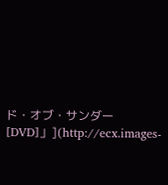ド・オブ・サンダー [DVD]」](http://ecx.images-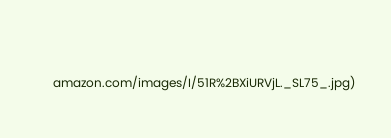amazon.com/images/I/51R%2BXiURVjL._SL75_.jpg)